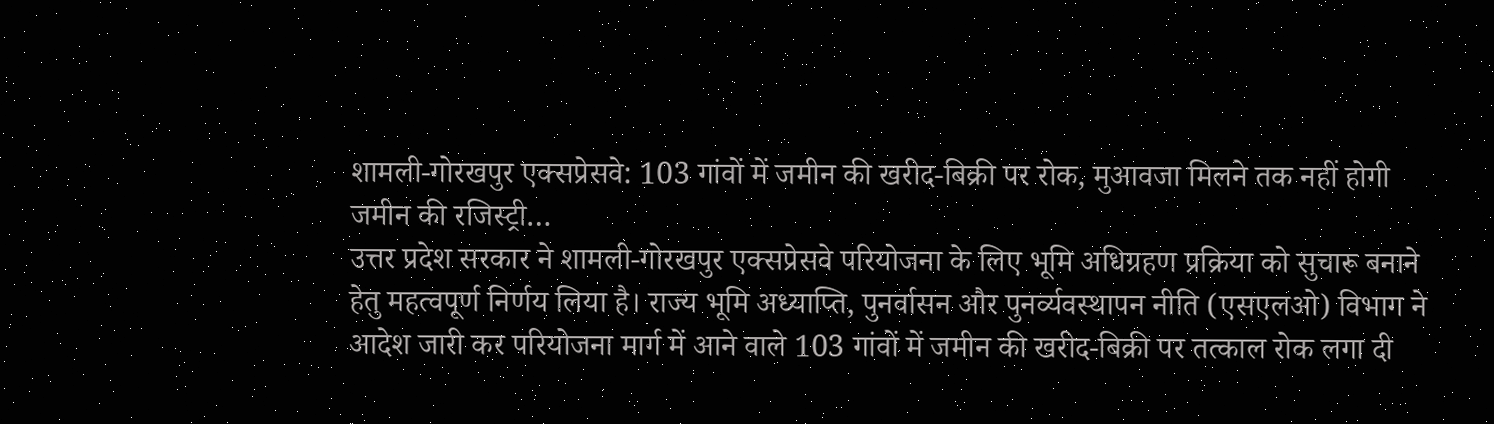शामली-गोरखपुर एक्सप्रेसवे: 103 गांवों में जमीन की खरीद-बिक्री पर रोक, मुआवजा मिलने तक नहीं होगी जमीन की रजिस्ट्री…
उत्तर प्रदेश सरकार ने शामली-गोरखपुर एक्सप्रेसवे परियोजना के लिए भूमि अधिग्रहण प्रक्रिया को सुचारू बनाने हेतु महत्वपूर्ण निर्णय लिया है। राज्य भूमि अध्याप्ति, पुनर्वासन और पुनर्व्यवस्थापन नीति (एसएलओ) विभाग ने आदेश जारी कर परियोजना मार्ग में आने वाले 103 गांवों में जमीन की खरीद-बिक्री पर तत्काल रोक लगा दी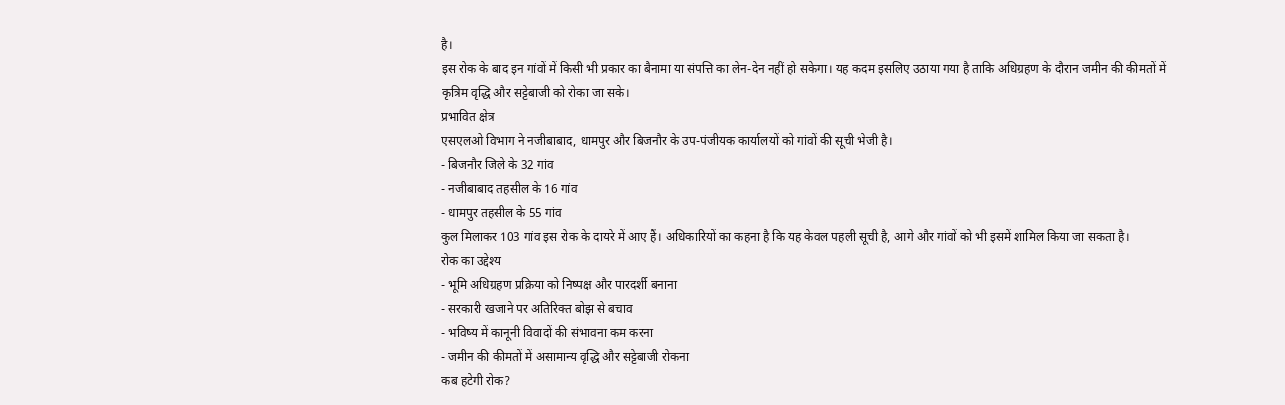है।
इस रोक के बाद इन गांवों में किसी भी प्रकार का बैनामा या संपत्ति का लेन-देन नहीं हो सकेगा। यह कदम इसलिए उठाया गया है ताकि अधिग्रहण के दौरान जमीन की कीमतों में कृत्रिम वृद्धि और सट्टेबाजी को रोका जा सके।
प्रभावित क्षेत्र
एसएलओ विभाग ने नजीबाबाद, धामपुर और बिजनौर के उप-पंजीयक कार्यालयों को गांवों की सूची भेजी है।
- बिजनौर जिले के 32 गांव
- नजीबाबाद तहसील के 16 गांव
- धामपुर तहसील के 55 गांव
कुल मिलाकर 103 गांव इस रोक के दायरे में आए हैं। अधिकारियों का कहना है कि यह केवल पहली सूची है, आगे और गांवों को भी इसमें शामिल किया जा सकता है।
रोक का उद्देश्य
- भूमि अधिग्रहण प्रक्रिया को निष्पक्ष और पारदर्शी बनाना
- सरकारी खजाने पर अतिरिक्त बोझ से बचाव
- भविष्य में कानूनी विवादों की संभावना कम करना
- जमीन की कीमतों में असामान्य वृद्धि और सट्टेबाजी रोकना
कब हटेगी रोक?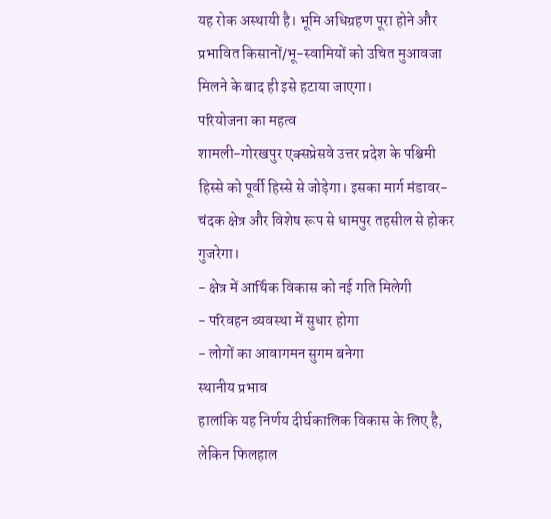यह रोक अस्थायी है। भूमि अधिग्रहण पूरा होने और प्रभावित किसानों/भू-स्वामियों को उचित मुआवजा मिलने के बाद ही इसे हटाया जाएगा।
परियोजना का महत्व
शामली-गोरखपुर एक्सप्रेसवे उत्तर प्रदेश के पश्चिमी हिस्से को पूर्वी हिस्से से जोड़ेगा। इसका मार्ग मंडावर-चंदक क्षेत्र और विशेष रूप से धामपुर तहसील से होकर गुजरेगा।
- क्षेत्र में आर्थिक विकास को नई गति मिलेगी
- परिवहन व्यवस्था में सुधार होगा
- लोगों का आवागमन सुगम बनेगा
स्थानीय प्रभाव
हालांकि यह निर्णय दीर्घकालिक विकास के लिए है, लेकिन फिलहाल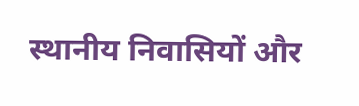स्थानीय निवासियों और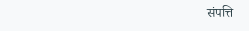संपत्ति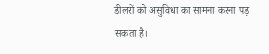डीलरों को असुविधा का सामना करना पड़ सकता है।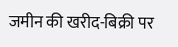जमीन की खरीद-बिक्री पर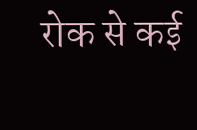रोक से कई